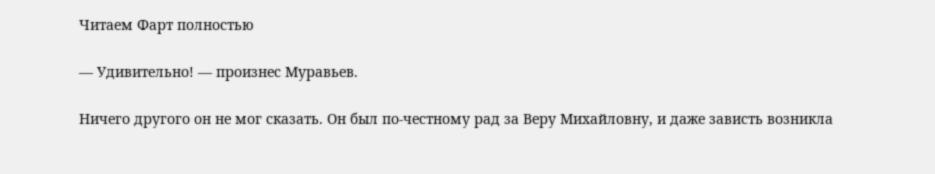Читаем Фарт полностью

— Удивительно! — произнес Муравьев.

Ничего другого он не мог сказать. Он был по-честному рад за Веру Михайловну, и даже зависть возникла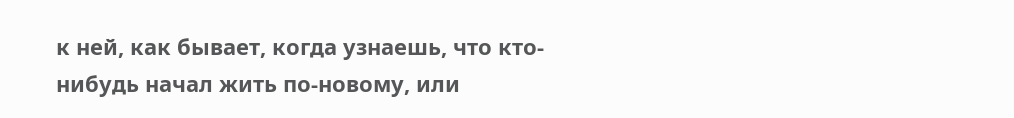к ней, как бывает, когда узнаешь, что кто-нибудь начал жить по-новому, или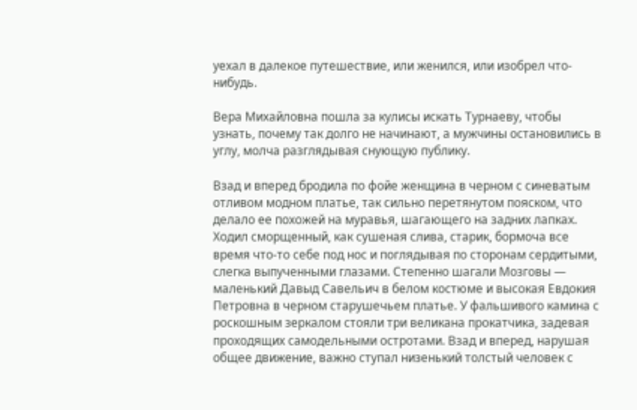уехал в далекое путешествие, или женился, или изобрел что-нибудь.

Вера Михайловна пошла за кулисы искать Турнаеву, чтобы узнать, почему так долго не начинают, а мужчины остановились в углу, молча разглядывая снующую публику.

Взад и вперед бродила по фойе женщина в черном с синеватым отливом модном платье, так сильно перетянутом пояском, что делало ее похожей на муравья, шагающего на задних лапках. Ходил сморщенный, как сушеная слива, старик, бормоча все время что-то себе под нос и поглядывая по сторонам сердитыми, слегка выпученными глазами. Степенно шагали Мозговы — маленький Давыд Савельич в белом костюме и высокая Евдокия Петровна в черном старушечьем платье. У фальшивого камина с роскошным зеркалом стояли три великана прокатчика, задевая проходящих самодельными остротами. Взад и вперед, нарушая общее движение, важно ступал низенький толстый человек с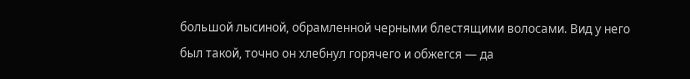большой лысиной, обрамленной черными блестящими волосами. Вид у него был такой, точно он хлебнул горячего и обжегся — да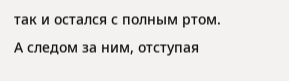так и остался с полным ртом. А следом за ним, отступая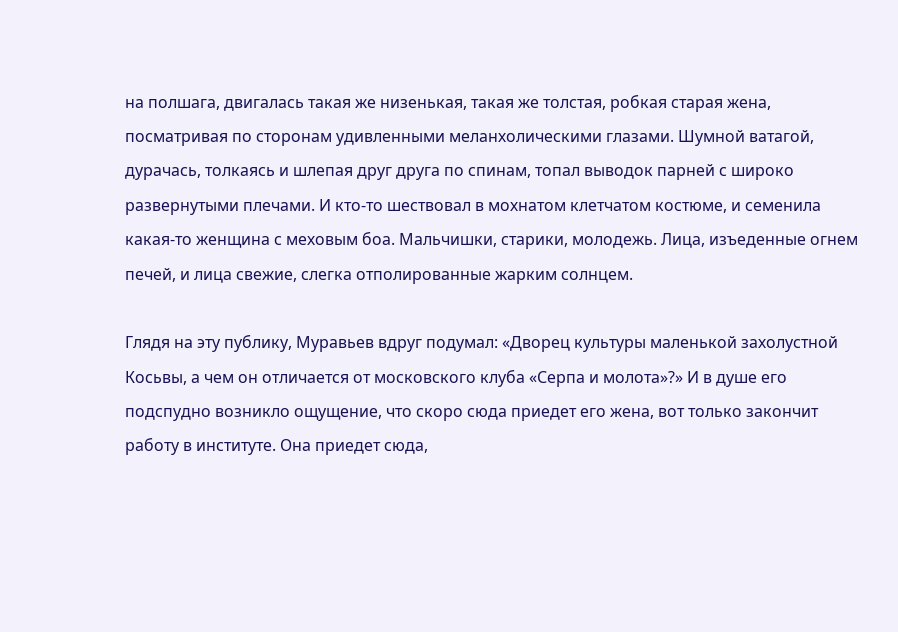на полшага, двигалась такая же низенькая, такая же толстая, робкая старая жена, посматривая по сторонам удивленными меланхолическими глазами. Шумной ватагой, дурачась, толкаясь и шлепая друг друга по спинам, топал выводок парней с широко развернутыми плечами. И кто-то шествовал в мохнатом клетчатом костюме, и семенила какая-то женщина с меховым боа. Мальчишки, старики, молодежь. Лица, изъеденные огнем печей, и лица свежие, слегка отполированные жарким солнцем.

Глядя на эту публику, Муравьев вдруг подумал: «Дворец культуры маленькой захолустной Косьвы, а чем он отличается от московского клуба «Серпа и молота»?» И в душе его подспудно возникло ощущение, что скоро сюда приедет его жена, вот только закончит работу в институте. Она приедет сюда,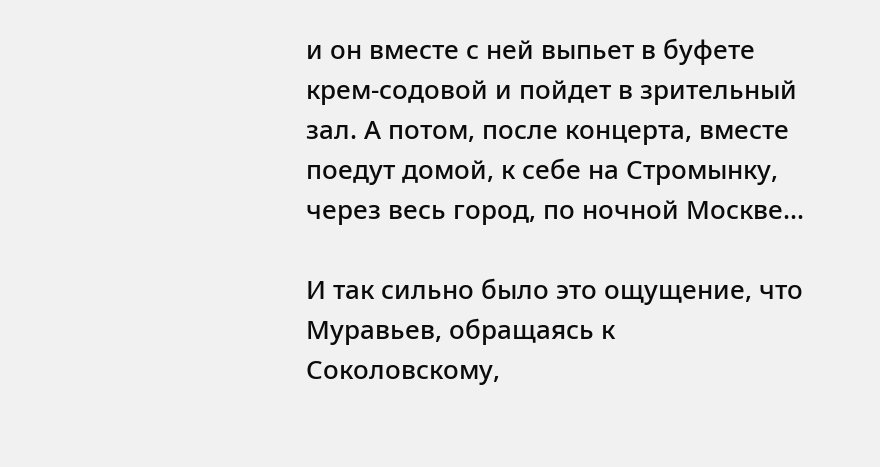и он вместе с ней выпьет в буфете крем-содовой и пойдет в зрительный зал. А потом, после концерта, вместе поедут домой, к себе на Стромынку, через весь город, по ночной Москве…

И так сильно было это ощущение, что Муравьев, обращаясь к Соколовскому,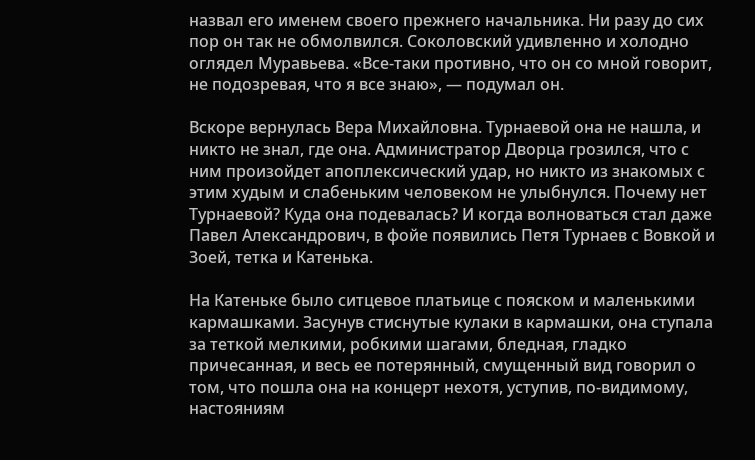назвал его именем своего прежнего начальника. Ни разу до сих пор он так не обмолвился. Соколовский удивленно и холодно оглядел Муравьева. «Все-таки противно, что он со мной говорит, не подозревая, что я все знаю», — подумал он.

Вскоре вернулась Вера Михайловна. Турнаевой она не нашла, и никто не знал, где она. Администратор Дворца грозился, что с ним произойдет апоплексический удар, но никто из знакомых с этим худым и слабеньким человеком не улыбнулся. Почему нет Турнаевой? Куда она подевалась? И когда волноваться стал даже Павел Александрович, в фойе появились Петя Турнаев с Вовкой и Зоей, тетка и Катенька.

На Катеньке было ситцевое платьице с пояском и маленькими кармашками. Засунув стиснутые кулаки в кармашки, она ступала за теткой мелкими, робкими шагами, бледная, гладко причесанная, и весь ее потерянный, смущенный вид говорил о том, что пошла она на концерт нехотя, уступив, по-видимому, настояниям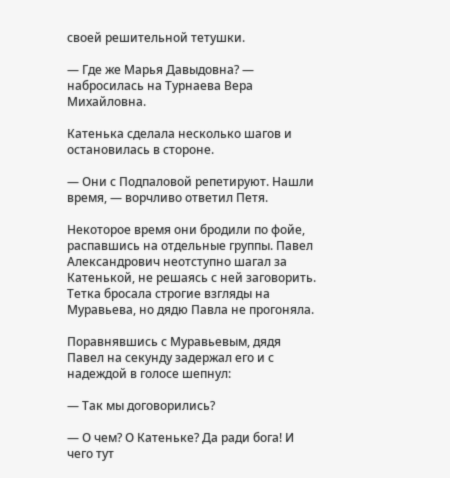своей решительной тетушки.

— Где же Марья Давыдовна? — набросилась на Турнаева Вера Михайловна.

Катенька сделала несколько шагов и остановилась в стороне.

— Они с Подпаловой репетируют. Нашли время, — ворчливо ответил Петя.

Некоторое время они бродили по фойе, распавшись на отдельные группы. Павел Александрович неотступно шагал за Катенькой, не решаясь с ней заговорить. Тетка бросала строгие взгляды на Муравьева, но дядю Павла не прогоняла.

Поравнявшись с Муравьевым, дядя Павел на секунду задержал его и с надеждой в голосе шепнул:

— Так мы договорились?

— О чем? О Катеньке? Да ради бога! И чего тут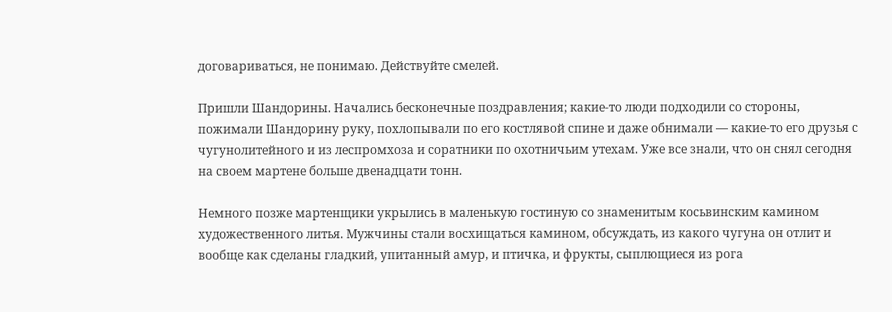договариваться, не понимаю. Действуйте смелей.

Пришли Шандорины. Начались бесконечные поздравления; какие-то люди подходили со стороны, пожимали Шандорину руку, похлопывали по его костлявой спине и даже обнимали — какие-то его друзья с чугунолитейного и из леспромхоза и соратники по охотничьим утехам. Уже все знали, что он снял сегодня на своем мартене больше двенадцати тонн.

Немного позже мартенщики укрылись в маленькую гостиную со знаменитым косьвинским камином художественного литья. Мужчины стали восхищаться камином, обсуждать, из какого чугуна он отлит и вообще как сделаны гладкий, упитанный амур, и птичка, и фрукты, сыплющиеся из рога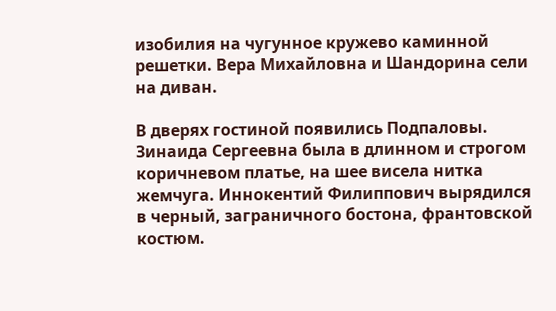изобилия на чугунное кружево каминной решетки. Вера Михайловна и Шандорина сели на диван.

В дверях гостиной появились Подпаловы. Зинаида Сергеевна была в длинном и строгом коричневом платье, на шее висела нитка жемчуга. Иннокентий Филиппович вырядился в черный, заграничного бостона, франтовской костюм.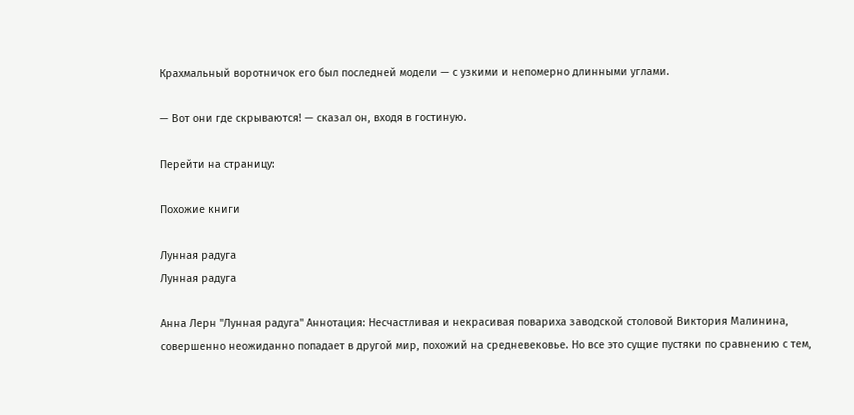Крахмальный воротничок его был последней модели — с узкими и непомерно длинными углами.

— Вот они где скрываются! — сказал он, входя в гостиную.

Перейти на страницу:

Похожие книги

Лунная радуга
Лунная радуга

Анна Лерн "Лунная радуга" Аннотация: Несчастливая и некрасивая повариха заводской столовой Виктория Малинина, совершенно неожиданно попадает в другой мир, похожий на средневековье. Но все это сущие пустяки по сравнению с тем,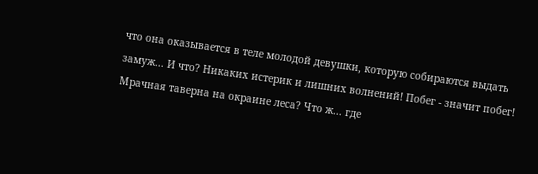что она оказывается в теле молодой девушки, которую собираются выдать замуж... И что? Никаких истерик и лишних волнений! Побег - значит побег! Мрачная таверна на окраине леса? Что ж... где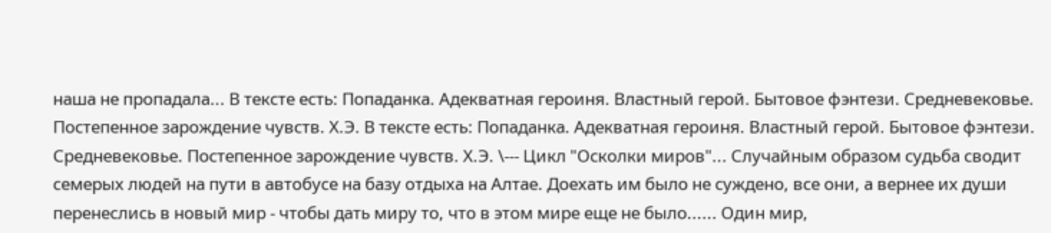наша не пропадала... В тексте есть: Попаданка. Адекватная героиня. Властный герой. Бытовое фэнтези. Средневековье. Постепенное зарождение чувств. Х.Э. В тексте есть: Попаданка. Адекватная героиня. Властный герой. Бытовое фэнтези. Средневековье. Постепенное зарождение чувств. Х.Э. \--- Цикл "Осколки миров"... Случайным образом судьба сводит семерых людей на пути в автобусе на базу отдыха на Алтае. Доехать им было не суждено, все они, а вернее их души перенеслись в новый мир - чтобы дать миру то, что в этом мире еще не было...... Один мир,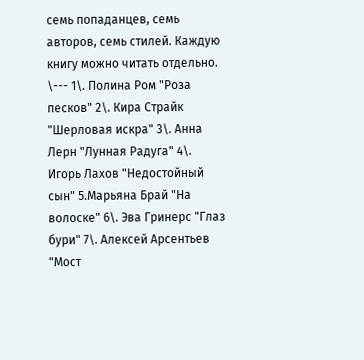семь попаданцев, семь авторов, семь стилей. Каждую книгу можно читать отдельно. \--- 1\. Полина Ром "Роза песков" 2\. Кира Страйк "Шерловая искра" 3\. Анна Лерн "Лунная Радуга" 4\. Игорь Лахов "Недостойный сын" 5.Марьяна Брай "На волоске" 6\. Эва Гринерс "Глаз бури" 7\. Алексей Арсентьев "Мост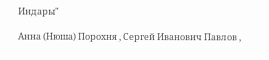Индары"

Анна (Нюша) Порохня , Сергей Иванович Павлов ,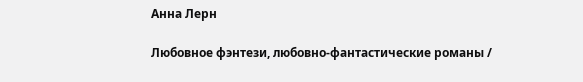Анна Лерн

Любовное фэнтези, любовно-фантастические романы /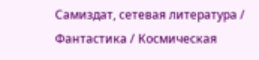Самиздат, сетевая литература / Фантастика / Космическая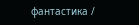фантастика /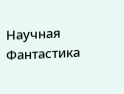Научная Фантастика